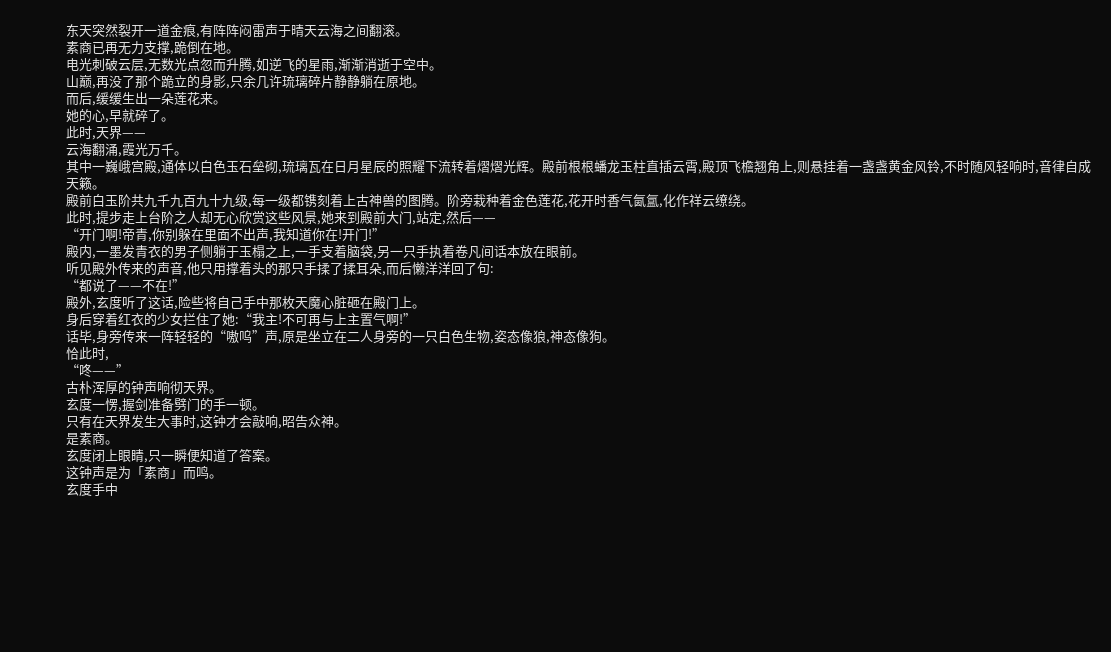东天突然裂开一道金痕,有阵阵闷雷声于晴天云海之间翻滚。
素商已再无力支撑,跪倒在地。
电光刺破云层,无数光点忽而升腾,如逆飞的星雨,渐渐消逝于空中。
山巅,再没了那个跪立的身影,只余几许琉璃碎片静静躺在原地。
而后,缓缓生出一朵莲花来。
她的心,早就碎了。
此时,天界——
云海翻涌,霞光万千。
其中一巍峨宫殿,通体以白色玉石垒砌,琉璃瓦在日月星辰的照耀下流转着熠熠光辉。殿前根根蟠龙玉柱直插云霄,殿顶飞檐翘角上,则悬挂着一盏盏黄金风铃,不时随风轻响时,音律自成天籁。
殿前白玉阶共九千九百九十九级,每一级都镌刻着上古神兽的图腾。阶旁栽种着金色莲花,花开时香气氤氲,化作祥云缭绕。
此时,提步走上台阶之人却无心欣赏这些风景,她来到殿前大门,站定,然后——
“开门啊!帝青,你别躲在里面不出声,我知道你在!开门!”
殿内,一墨发青衣的男子侧躺于玉榻之上,一手支着脑袋,另一只手执着卷凡间话本放在眼前。
听见殿外传来的声音,他只用撑着头的那只手揉了揉耳朵,而后懒洋洋回了句:
“都说了——不在!”
殿外,玄度听了这话,险些将自己手中那枚天魔心脏砸在殿门上。
身后穿着红衣的少女拦住了她:“我主!不可再与上主置气啊!”
话毕,身旁传来一阵轻轻的“嗷呜”声,原是坐立在二人身旁的一只白色生物,姿态像狼,神态像狗。
恰此时,
“咚——”
古朴浑厚的钟声响彻天界。
玄度一愣,握剑准备劈门的手一顿。
只有在天界发生大事时,这钟才会敲响,昭告众神。
是素商。
玄度闭上眼睛,只一瞬便知道了答案。
这钟声是为「素商」而鸣。
玄度手中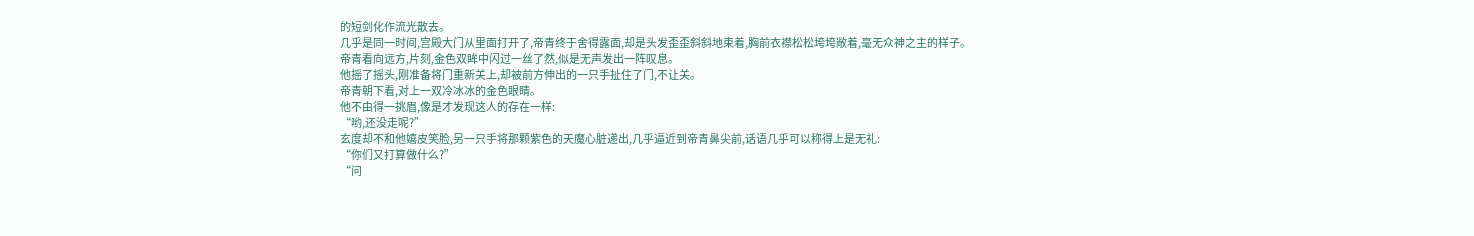的短剑化作流光散去。
几乎是同一时间,宫殿大门从里面打开了,帝青终于舍得露面,却是头发歪歪斜斜地束着,胸前衣襟松松垮垮敞着,毫无众神之主的样子。
帝青看向远方,片刻,金色双眸中闪过一丝了然,似是无声发出一阵叹息。
他摇了摇头,刚准备将门重新关上,却被前方伸出的一只手扯住了门,不让关。
帝青朝下看,对上一双冷冰冰的金色眼睛。
他不由得一挑眉,像是才发现这人的存在一样:
“哟,还没走呢?”
玄度却不和他嬉皮笑脸,另一只手将那颗紫色的天魔心脏递出,几乎逼近到帝青鼻尖前,话语几乎可以称得上是无礼:
“你们又打算做什么?”
“问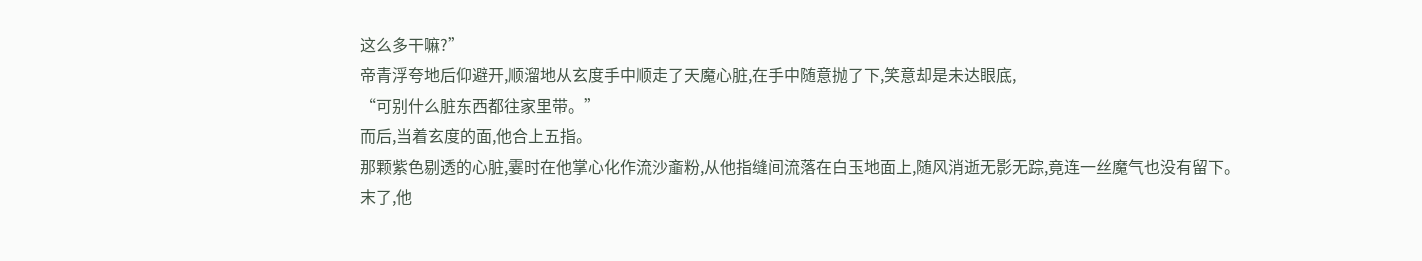这么多干嘛?”
帝青浮夸地后仰避开,顺溜地从玄度手中顺走了天魔心脏,在手中随意抛了下,笑意却是未达眼底,
“可别什么脏东西都往家里带。”
而后,当着玄度的面,他合上五指。
那颗紫色剔透的心脏,霎时在他掌心化作流沙齑粉,从他指缝间流落在白玉地面上,随风消逝无影无踪,竟连一丝魔气也没有留下。
末了,他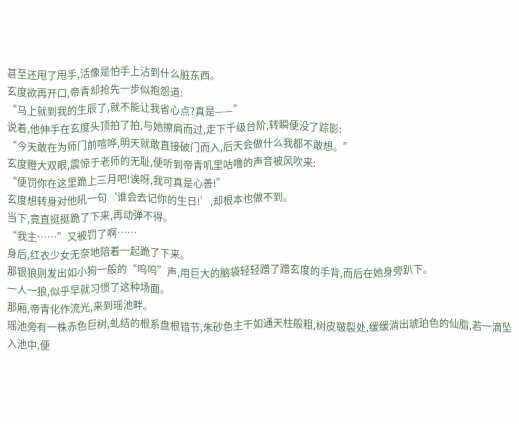甚至还甩了甩手,活像是怕手上沾到什么脏东西。
玄度欲再开口,帝青却抢先一步似抱怨道:
“马上就到我的生辰了,就不能让我省心点?真是——”
说着,他伸手在玄度头顶拍了拍,与她擦肩而过,走下千级台阶,转瞬便没了踪影:
“今天敢在为师门前喧哗,明天就敢直接破门而入,后天会做什么我都不敢想。”
玄度瞪大双眼,震惊于老师的无耻,便听到帝青叽里咕噜的声音被风吹来:
“便罚你在这里跪上三月吧!诶呀,我可真是心善!”
玄度想转身对他吼一句‘谁会去记你的生日!’,却根本也做不到。
当下,竟直挺挺跪了下来,再动弹不得。
“我主……”又被罚了啊……
身后,红衣少女无奈地陪着一起跪了下来。
那银狼则发出如小狗一般的“呜呜”声,用巨大的脑袋轻轻蹭了蹭玄度的手背,而后在她身旁趴下。
一人一狼,似乎早就习惯了这种场面。
那厢,帝青化作流光,来到瑶池畔。
瑶池旁有一株赤色巨树,虬结的根系盘根错节,朱砂色主干如通天柱般粗,树皮皲裂处,缓缓淌出琥珀色的仙脂,若一滴坠入池中,便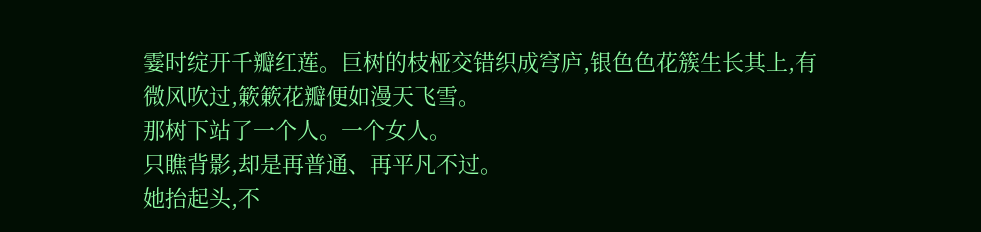霎时绽开千瓣红莲。巨树的枝桠交错织成穹庐,银色色花簇生长其上,有微风吹过,簌簌花瓣便如漫天飞雪。
那树下站了一个人。一个女人。
只瞧背影,却是再普通、再平凡不过。
她抬起头,不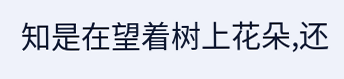知是在望着树上花朵,还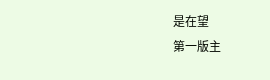是在望
第一版主